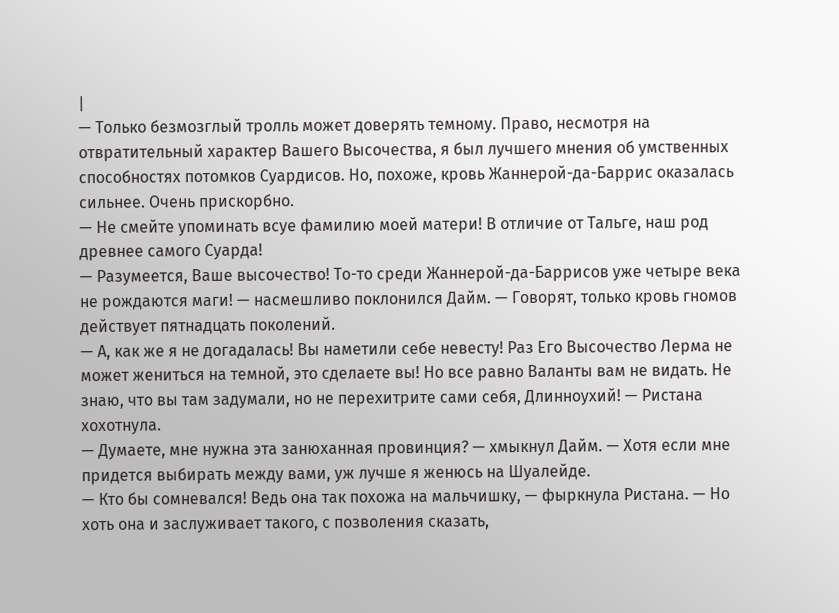|
— Только безмозглый тролль может доверять темному. Право, несмотря на отвратительный характер Вашего Высочества, я был лучшего мнения об умственных способностях потомков Суардисов. Но, похоже, кровь Жаннерой-да-Баррис оказалась сильнее. Очень прискорбно.
— Не смейте упоминать всуе фамилию моей матери! В отличие от Тальге, наш род древнее самого Суарда!
— Разумеется, Ваше высочество! То-то среди Жаннерой-да-Баррисов уже четыре века не рождаются маги! — насмешливо поклонился Дайм. — Говорят, только кровь гномов действует пятнадцать поколений.
— А, как же я не догадалась! Вы наметили себе невесту! Раз Его Высочество Лерма не может жениться на темной, это сделаете вы! Но все равно Валанты вам не видать. Не знаю, что вы там задумали, но не перехитрите сами себя, Длинноухий! — Ристана хохотнула.
— Думаете, мне нужна эта занюханная провинция? — хмыкнул Дайм. — Хотя если мне придется выбирать между вами, уж лучше я женюсь на Шуалейде.
— Кто бы сомневался! Ведь она так похожа на мальчишку, — фыркнула Ристана. — Но хоть она и заслуживает такого, с позволения сказать,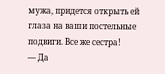мужа, придется открыть ей глаза на ваши постельные подвиги. Все же сестра!
— Да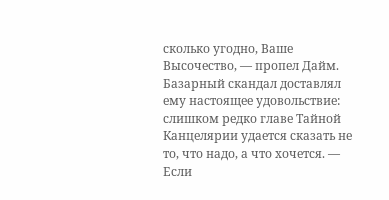сколько угодно, Ваше Высочество, — пропел Дайм. Базарный скандал доставлял ему настоящее удовольствие: слишком редко главе Тайной Канцелярии удается сказать не то, что надо, а что хочется. — Если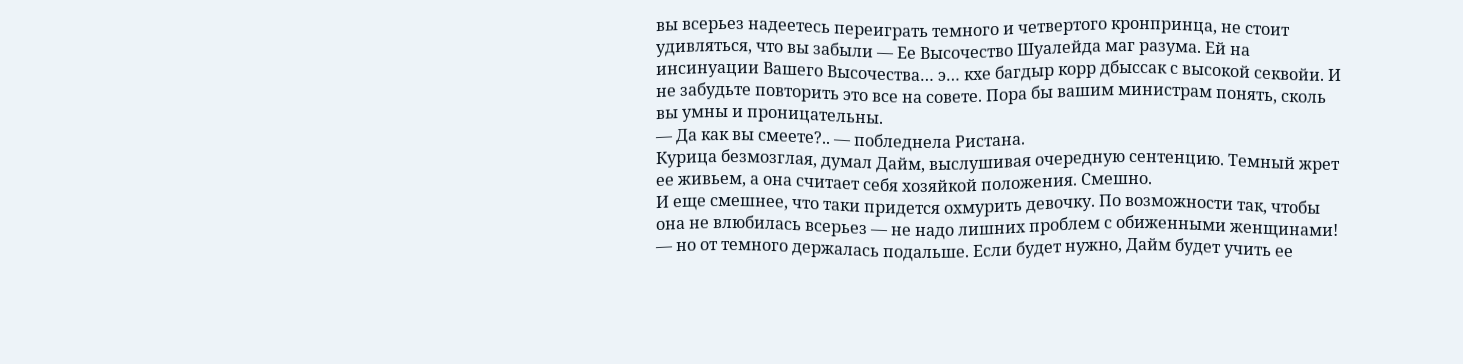вы всерьез надеетесь переиграть темного и четвертого кронпринца, не стоит удивляться, что вы забыли — Ее Высочество Шуалейда маг разума. Ей на инсинуации Вашего Высочества… э… кхе багдыр корр дбыссак с высокой секвойи. И не забудьте повторить это все на совете. Пора бы вашим министрам понять, сколь вы умны и проницательны.
— Да как вы смеете?.. — побледнела Ристана.
Курица безмозглая, думал Дайм, выслушивая очередную сентенцию. Темный жрет ее живьем, а она считает себя хозяйкой положения. Смешно.
И еще смешнее, что таки придется охмурить девочку. По возможности так, чтобы она не влюбилась всерьез — не надо лишних проблем с обиженными женщинами! — но от темного держалась подальше. Если будет нужно, Дайм будет учить ее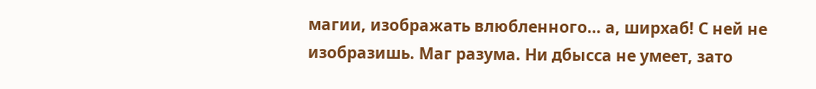магии, изображать влюбленного… а, ширхаб! С ней не изобразишь. Маг разума. Ни дбысса не умеет, зато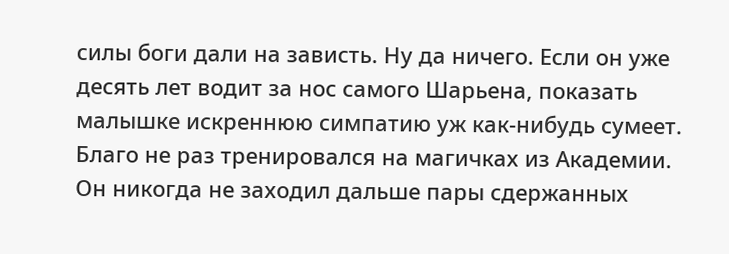силы боги дали на зависть. Ну да ничего. Если он уже десять лет водит за нос самого Шарьена, показать малышке искреннюю симпатию уж как-нибудь сумеет. Благо не раз тренировался на магичках из Академии. Он никогда не заходил дальше пары сдержанных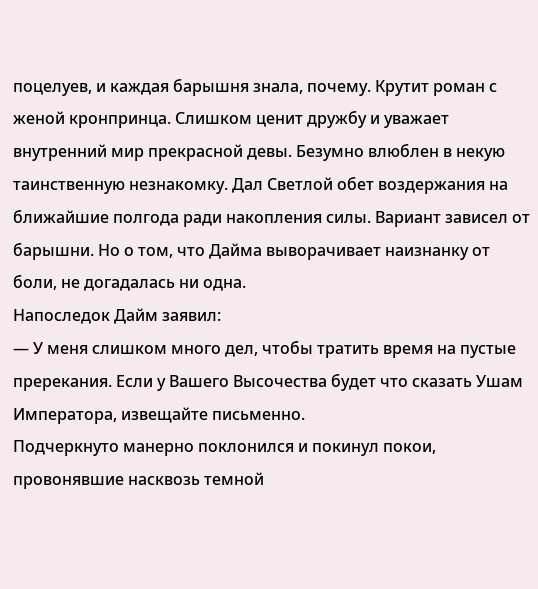поцелуев, и каждая барышня знала, почему. Крутит роман с женой кронпринца. Слишком ценит дружбу и уважает внутренний мир прекрасной девы. Безумно влюблен в некую таинственную незнакомку. Дал Светлой обет воздержания на ближайшие полгода ради накопления силы. Вариант зависел от барышни. Но о том, что Дайма выворачивает наизнанку от боли, не догадалась ни одна.
Напоследок Дайм заявил:
— У меня слишком много дел, чтобы тратить время на пустые пререкания. Если у Вашего Высочества будет что сказать Ушам Императора, извещайте письменно.
Подчеркнуто манерно поклонился и покинул покои, провонявшие насквозь темной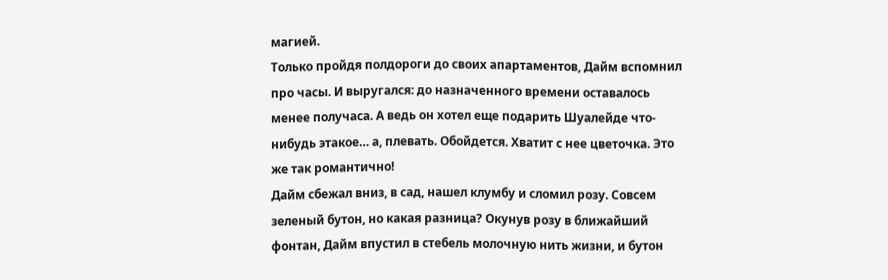магией.
Только пройдя полдороги до своих апартаментов, Дайм вспомнил про часы. И выругался: до назначенного времени оставалось менее получаса. А ведь он хотел еще подарить Шуалейде что-нибудь этакое… а, плевать. Обойдется. Хватит с нее цветочка. Это же так романтично!
Дайм сбежал вниз, в сад, нашел клумбу и сломил розу. Совсем зеленый бутон, но какая разница? Окунув розу в ближайший фонтан, Дайм впустил в стебель молочную нить жизни, и бутон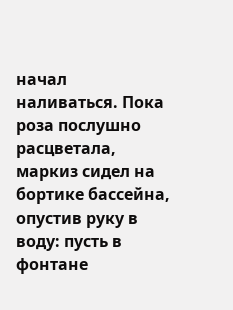начал наливаться. Пока роза послушно расцветала, маркиз сидел на бортике бассейна, опустив руку в воду: пусть в фонтане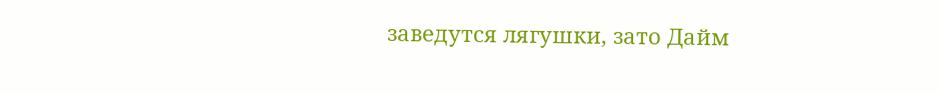заведутся лягушки, зато Дайм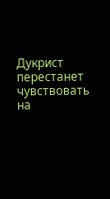Дукрист перестанет чувствовать на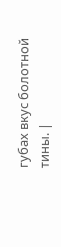губах вкус болотной тины. |